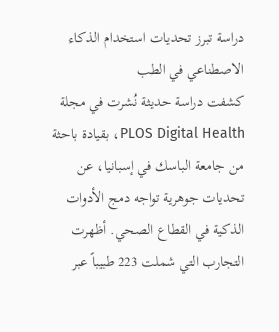دراسة تبرز تحديات استخدام الذكاء الاصطناعي في الطب
كشفت دراسة حديثة نُشرت في مجلة PLOS Digital Health، بقيادة باحثة من جامعة الباسك في إسبانيا، عن تحديات جوهرية تواجه دمج الأدوات الذكية في القطاع الصحي. أظهرت التجارب التي شملت 223 طبيباً عبر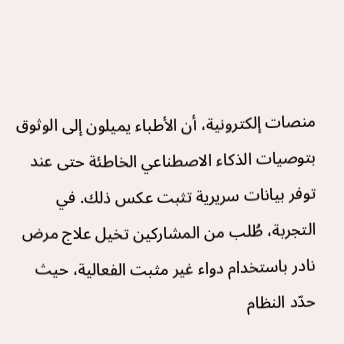منصات إلكترونية، أن الأطباء يميلون إلى الوثوق بتوصيات الذكاء الاصطناعي الخاطئة حتى عند توفر بيانات سريرية تثبت عكس ذلك. في التجربة، طُلب من المشاركين تخيل علاج مرض نادر باستخدام دواء غير مثبت الفعالية، حيث حدّد النظام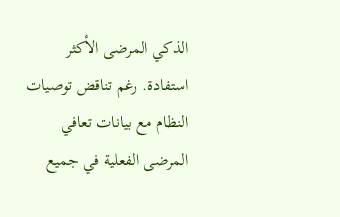الذكي المرضى الأكثر استفادة. رغم تناقض توصيات النظام مع بيانات تعافي المرضى الفعلية في جميع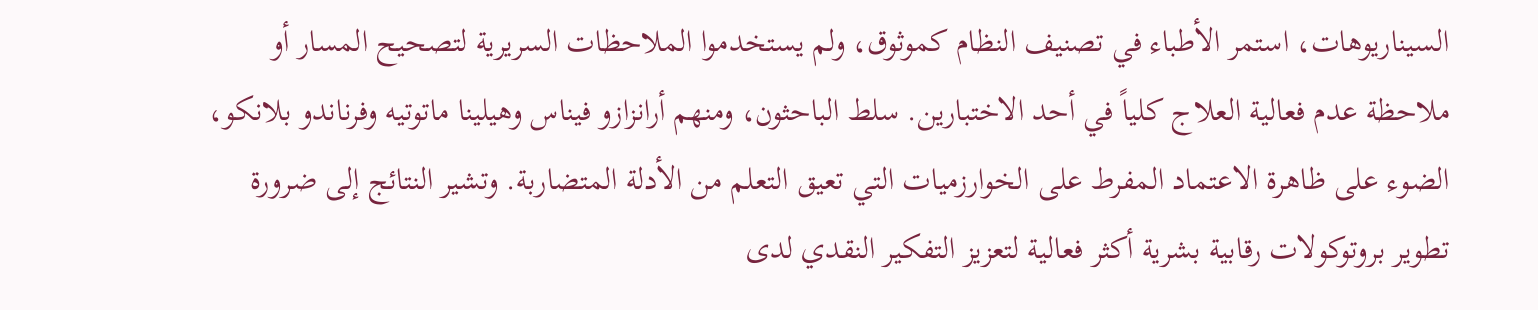السيناريوهات، استمر الأطباء في تصنيف النظام كموثوق، ولم يستخدموا الملاحظات السريرية لتصحيح المسار أو ملاحظة عدم فعالية العلاج كلياً في أحد الاختبارين. سلط الباحثون، ومنهم أرانزازو فيناس وهيلينا ماتوتيه وفرناندو بلانكو، الضوء على ظاهرة الاعتماد المفرط على الخوارزميات التي تعيق التعلم من الأدلة المتضاربة. وتشير النتائج إلى ضرورة تطوير بروتوكولات رقابية بشرية أكثر فعالية لتعزيز التفكير النقدي لدى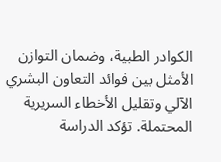الكوادر الطبية، وضمان التوازن الأمثل بين فوائد التعاون البشري الآلي وتقليل الأخطاء السريرية المحتملة. تؤكد الدراسة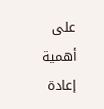على أهمية إعادة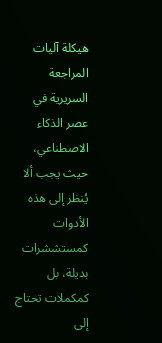هيكلة آليات المراجعة السريرية في عصر الذكاء الاصطناعي، حيث يجب ألا يُنظر إلى هذه الأدوات كمستششرات بديلة، بل كمكملات تحتاج إلى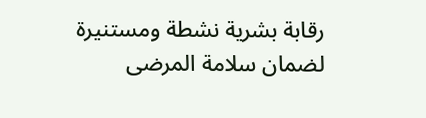رقابة بشرية نشطة ومستنيرة لضمان سلامة المرضى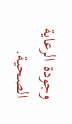وجودة الرعاية الصحية.